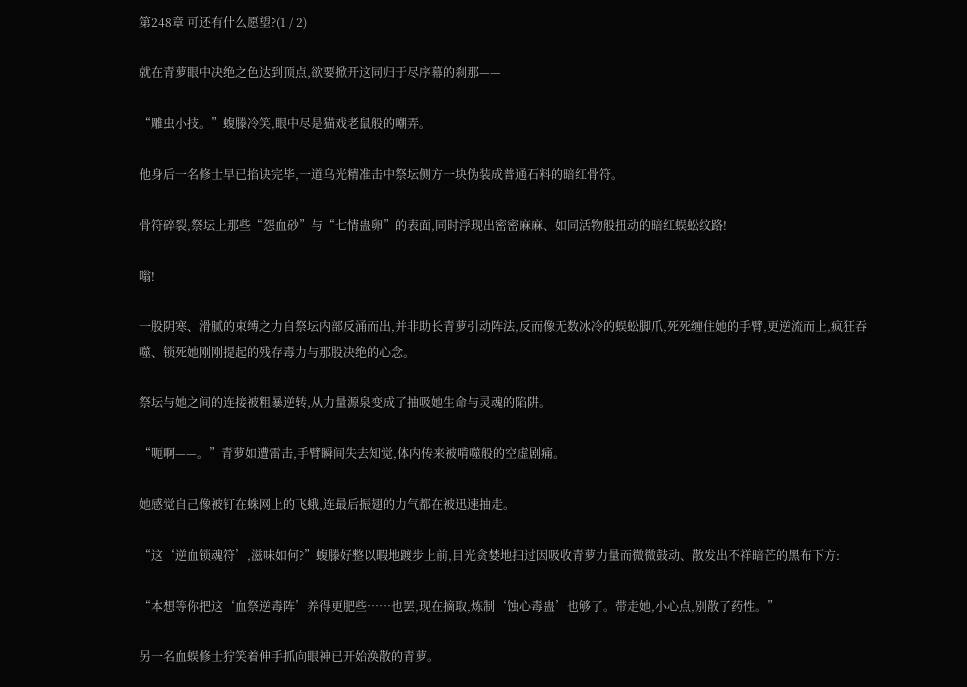第248章 可还有什么愿望?(1 / 2)

就在青萝眼中决绝之色达到顶点,欲要掀开这同归于尽序幕的刹那——

“雕虫小技。”蝮滕冷笑,眼中尽是猫戏老鼠般的嘲弄。

他身后一名修士早已掐诀完毕,一道乌光精准击中祭坛侧方一块伪装成普通石料的暗红骨符。

骨符碎裂,祭坛上那些“怨血砂”与“七情蛊卵”的表面,同时浮现出密密麻麻、如同活物般扭动的暗红蜈蚣纹路!

嗡!

一股阴寒、滑腻的束缚之力自祭坛内部反涌而出,并非助长青萝引动阵法,反而像无数冰冷的蜈蚣脚爪,死死缠住她的手臂,更逆流而上,疯狂吞噬、锁死她刚刚提起的残存毒力与那股决绝的心念。

祭坛与她之间的连接被粗暴逆转,从力量源泉变成了抽吸她生命与灵魂的陷阱。

“呃啊——。”青萝如遭雷击,手臂瞬间失去知觉,体内传来被啃噬般的空虚剧痛。

她感觉自己像被钉在蛛网上的飞蛾,连最后振翅的力气都在被迅速抽走。

“这‘逆血锁魂符’,滋味如何?”蝮滕好整以暇地踱步上前,目光贪婪地扫过因吸收青萝力量而微微鼓动、散发出不祥暗芒的黑布下方:

“本想等你把这‘血祭逆毒阵’养得更肥些……也罢,现在摘取,炼制‘蚀心毒蛊’也够了。带走她,小心点,别散了药性。”

另一名血蜈修士狞笑着伸手抓向眼神已开始涣散的青萝。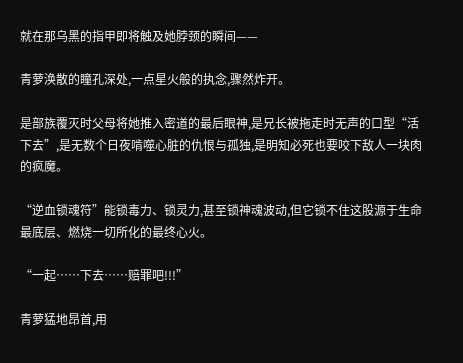就在那乌黑的指甲即将触及她脖颈的瞬间——

青萝涣散的瞳孔深处,一点星火般的执念,骤然炸开。

是部族覆灭时父母将她推入密道的最后眼神,是兄长被拖走时无声的口型“活下去”,是无数个日夜啃噬心脏的仇恨与孤独,是明知必死也要咬下敌人一块肉的疯魔。

“逆血锁魂符”能锁毒力、锁灵力,甚至锁神魂波动,但它锁不住这股源于生命最底层、燃烧一切所化的最终心火。

“一起……下去……赔罪吧!!!”

青萝猛地昂首,用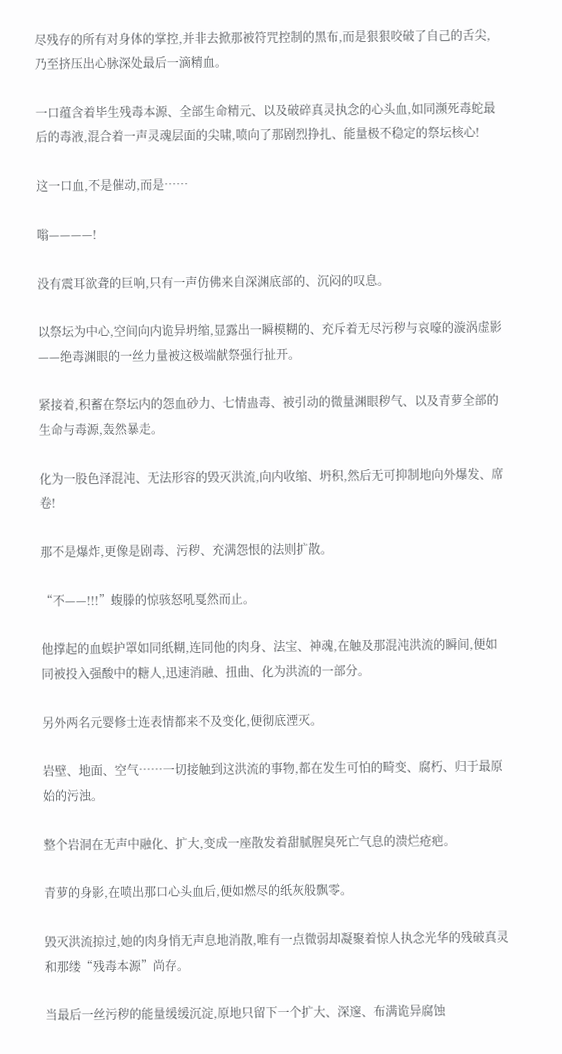尽残存的所有对身体的掌控,并非去掀那被符咒控制的黑布,而是狠狠咬破了自己的舌尖,乃至挤压出心脉深处最后一滴精血。

一口蕴含着毕生残毒本源、全部生命精元、以及破碎真灵执念的心头血,如同濒死毒蛇最后的毒液,混合着一声灵魂层面的尖啸,喷向了那剧烈挣扎、能量极不稳定的祭坛核心!

这一口血,不是催动,而是……

嗡————!

没有震耳欲聋的巨响,只有一声仿佛来自深渊底部的、沉闷的叹息。

以祭坛为中心,空间向内诡异坍缩,显露出一瞬模糊的、充斥着无尽污秽与哀嚎的漩涡虚影——绝毒渊眼的一丝力量被这极端献祭强行扯开。

紧接着,积蓄在祭坛内的怨血砂力、七情蛊毒、被引动的微量渊眼秽气、以及青萝全部的生命与毒源,轰然暴走。

化为一股色泽混沌、无法形容的毁灭洪流,向内收缩、坍积,然后无可抑制地向外爆发、席卷!

那不是爆炸,更像是剧毒、污秽、充满怨恨的法则扩散。

“不——!!!”蝮滕的惊骇怒吼戛然而止。

他撑起的血蜈护罩如同纸糊,连同他的肉身、法宝、神魂,在触及那混沌洪流的瞬间,便如同被投入强酸中的糖人,迅速消融、扭曲、化为洪流的一部分。

另外两名元婴修士连表情都来不及变化,便彻底湮灭。

岩壁、地面、空气……一切接触到这洪流的事物,都在发生可怕的畸变、腐朽、归于最原始的污浊。

整个岩洞在无声中融化、扩大,变成一座散发着甜腻腥臭死亡气息的溃烂疮疤。

青萝的身影,在喷出那口心头血后,便如燃尽的纸灰般飘零。

毁灭洪流掠过,她的肉身悄无声息地消散,唯有一点微弱却凝聚着惊人执念光华的残破真灵和那缕“残毒本源”尚存。

当最后一丝污秽的能量缓缓沉淀,原地只留下一个扩大、深邃、布满诡异腐蚀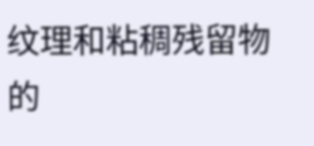纹理和粘稠残留物的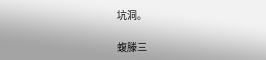坑洞。

蝮滕三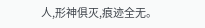人,形神俱灭,痕迹全无。